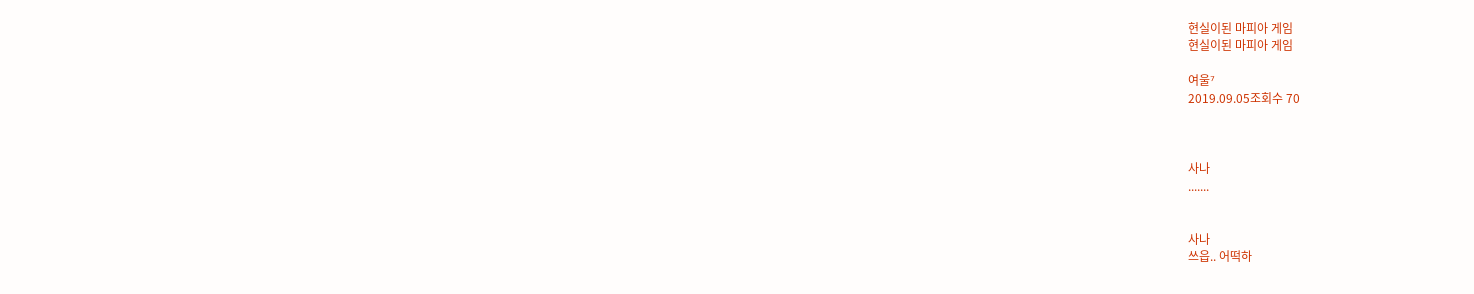현실이된 마피아 게임
현실이된 마피아 게임

여울⁷
2019.09.05조회수 70



사나
.......


사나
쓰읍.. 어떡하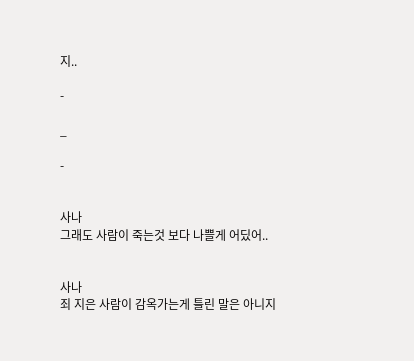지..

-

_

-


사나
그래도 사람이 죽는것 보다 나쁠게 어딨어..


사나
죄 지은 사람이 감옥가는게 틀린 말은 아니지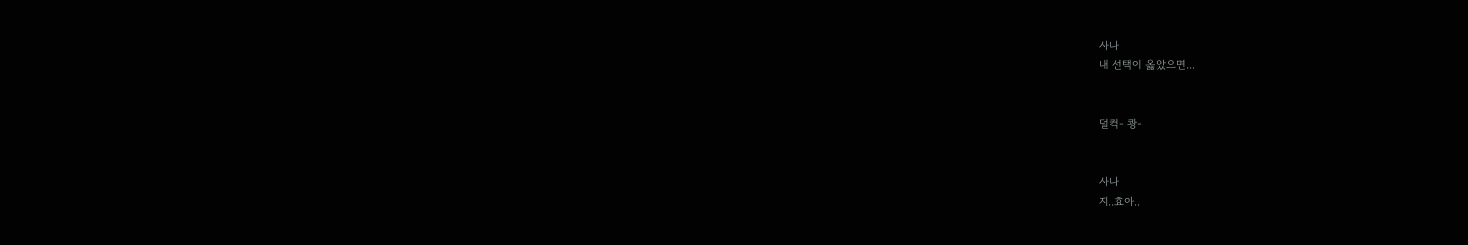사나
내 선택이 옳았으면...


덜컥- 쾅-


사나
지..효아..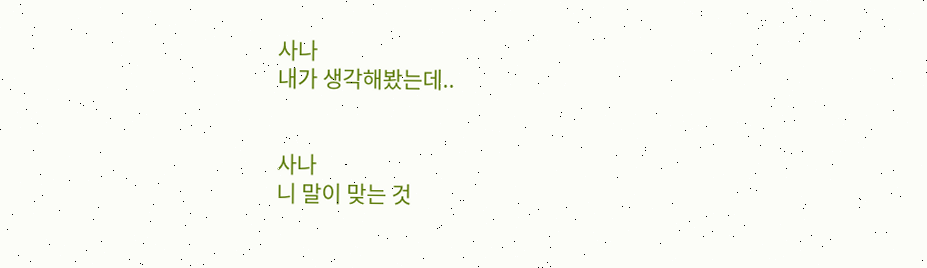사나
내가 생각해봤는데..


사나
니 말이 맞는 것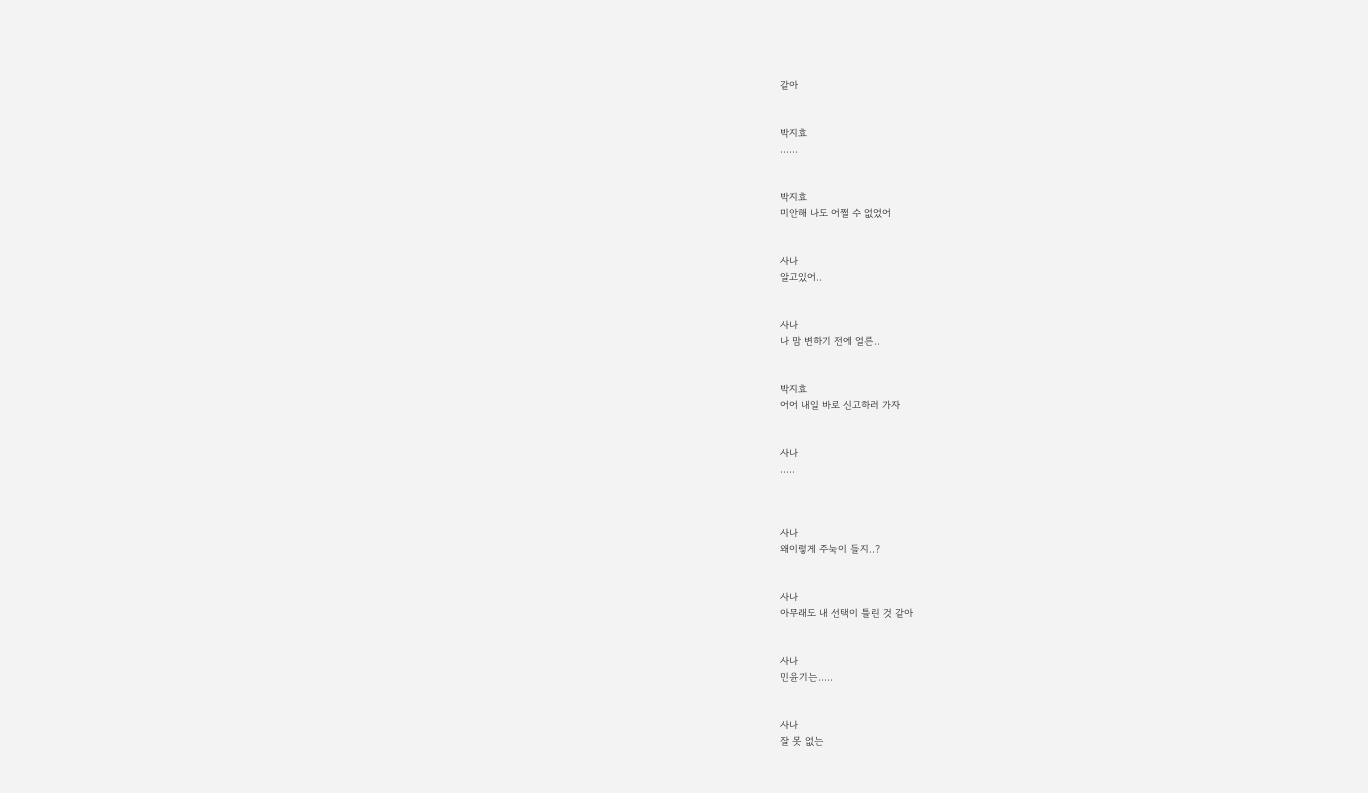같아


박지효
......


박지효
미안해 나도 어쩔 수 없었어


사나
알고있어..


사나
나 맘 변하기 전에 얼른..


박지효
어어 내일 바로 신고하러 가자


사나
.....



사나
왜이렇게 주눅이 들지..?


사나
아무래도 내 선택이 틀린 것 같아


사나
민윤기는.....


사나
잘 못 없는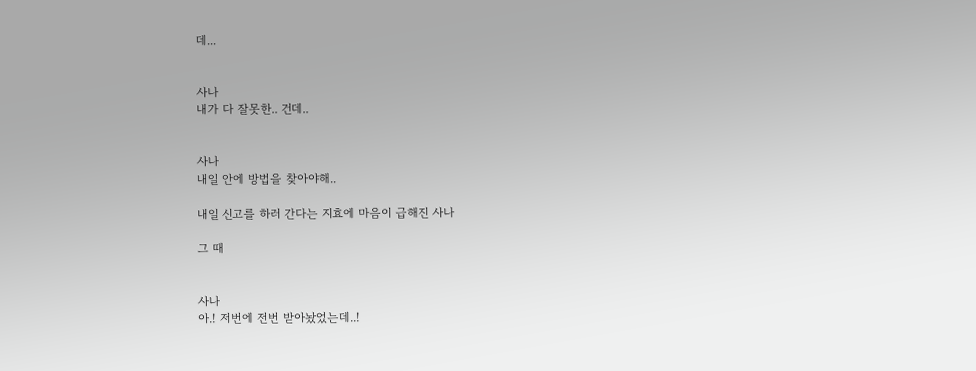데...


사나
내가 다 잘못한.. 건데..


사나
내일 안에 방법을 찾아야해..

내일 신고를 하러 간다는 지효에 마음이 급해진 사나

그 때


사나
아.! 저번에 전번 받아놨었는데..!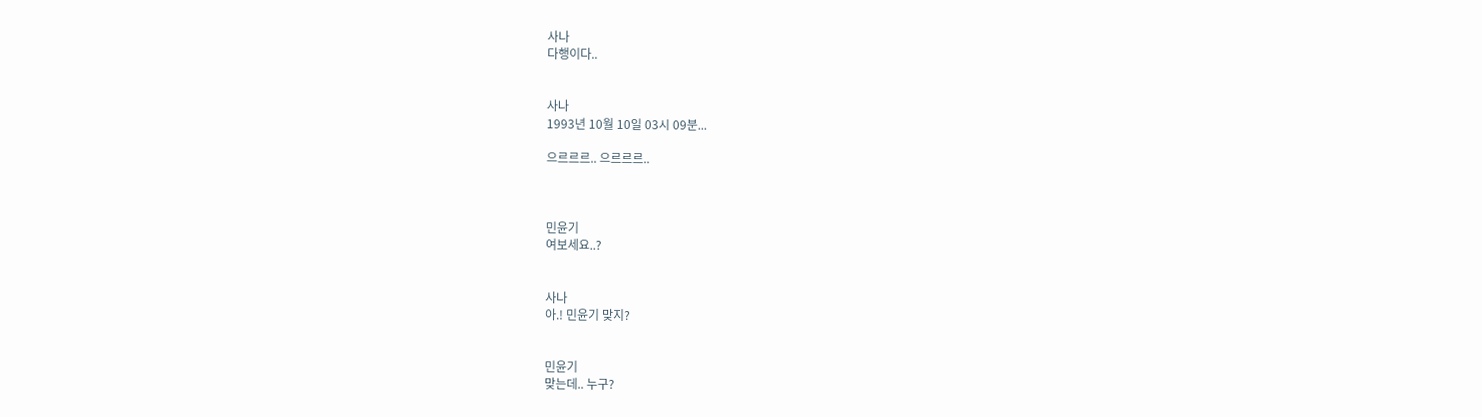사나
다행이다..


사나
1993년 10월 10일 03시 09분...

으르르르.. 으르르르..



민윤기
여보세요..?


사나
아.! 민윤기 맞지?


민윤기
맞는데.. 누구?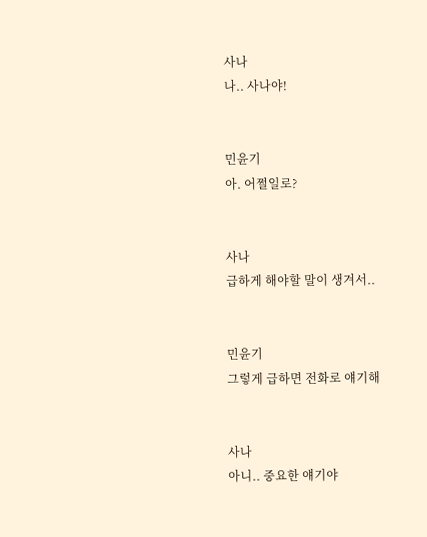사나
나.. 사나야!


민윤기
아. 어쩔일로?


사나
급하게 해야할 말이 생겨서..


민윤기
그렇게 급하면 전화로 얘기해


사나
아니.. 중요한 얘기야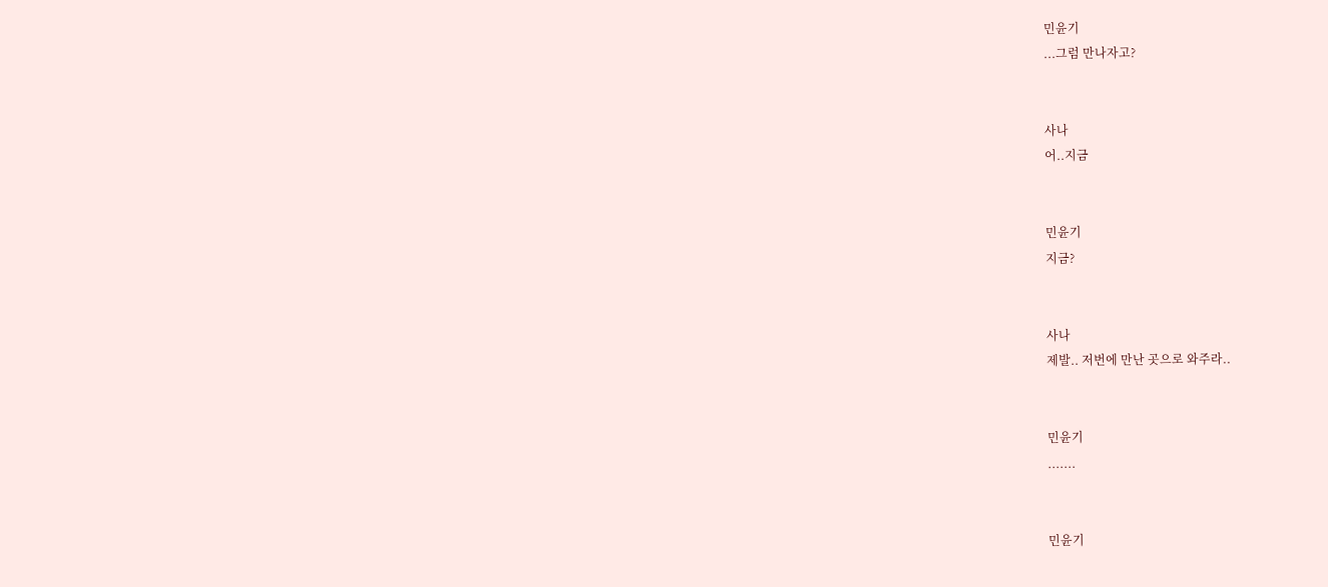민윤기
...그럼 만나자고?


사나
어..지금


민윤기
지금?


사나
제발.. 저번에 만난 곳으로 와주라..


민윤기
.......


민윤기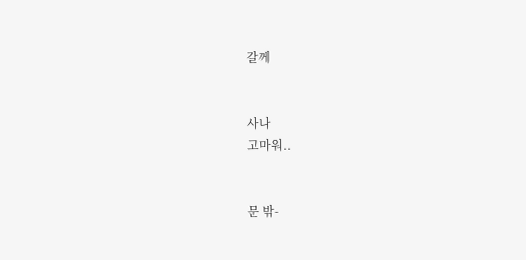갈께


사나
고마워..


문 밖-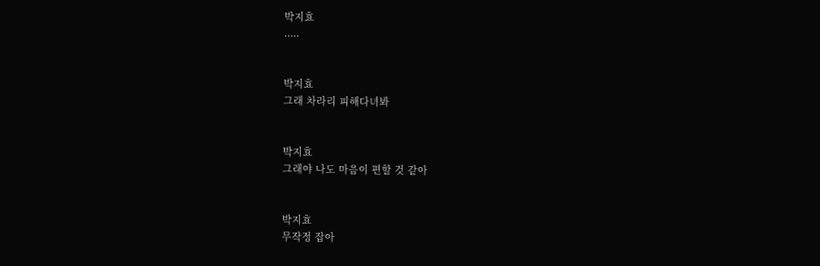박지효
.....


박지효
그래 차라리 피해다녀봐


박지효
그래야 나도 마음이 편할 것 같아


박지효
무작정 잡아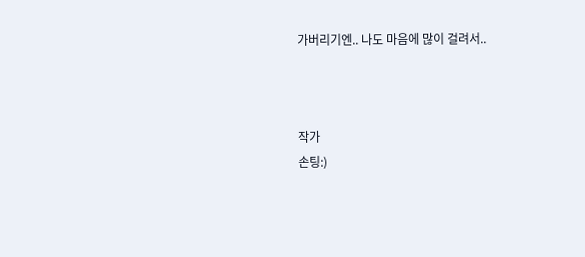가버리기엔.. 나도 마음에 많이 걸려서..



작가
손팅:)